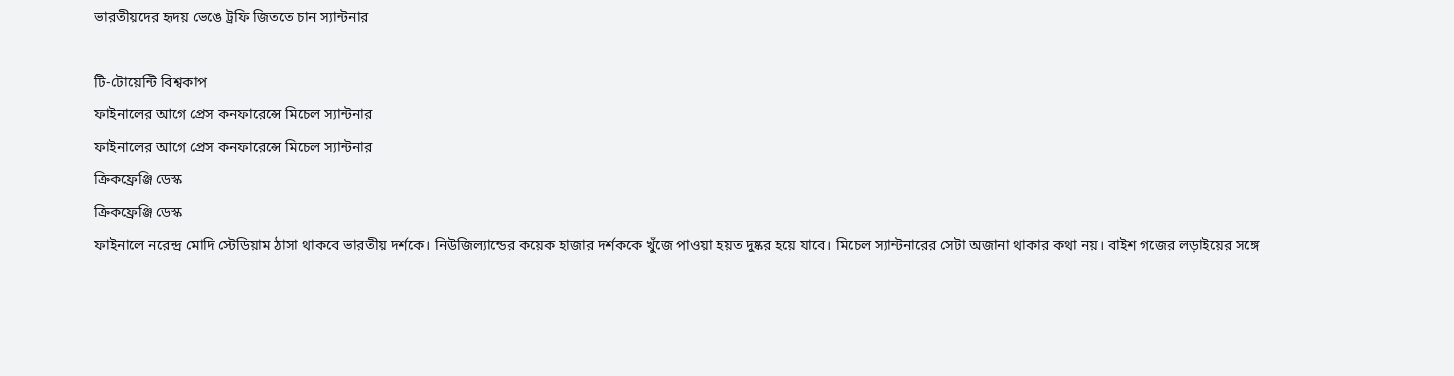ভারতীয়দের হৃদয় ভেঙে ট্রফি জিততে চান স্যান্টনার

টি-টোয়েন্টি বিশ্বকাপ
ফাইনালের আগে প্রেস কনফারেন্সে মিচেল স্যান্টনার
ফাইনালের আগে প্রেস কনফারেন্সে মিচেল স্যান্টনার
ক্রিকফ্রেঞ্জি ডেস্ক
ক্রিকফ্রেঞ্জি ডেস্ক
ফাইনালে নরেন্দ্র মোদি স্টেডিয়াম ঠাসা থাকবে ভারতীয় দর্শকে। নিউজিল্যান্ডের কয়েক হাজার দর্শককে খুঁজে পাওয়া হয়ত দুষ্কর হয়ে যাবে। মিচেল স্যান্টনারের সেটা অজানা থাকার কথা নয়। বাইশ গজের লড়াইয়ের সঙ্গে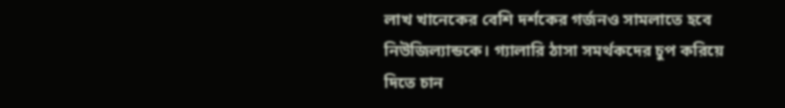লাখ খানেকের বেশি দর্শকের গর্জনও সামলাতে হবে নিউজিল্যান্ডকে। গ্যালারি ঠাসা সমর্থকদের চুপ করিয়ে দিতে চান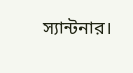স্যান্টনার।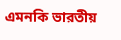এমনকি ভারতীয়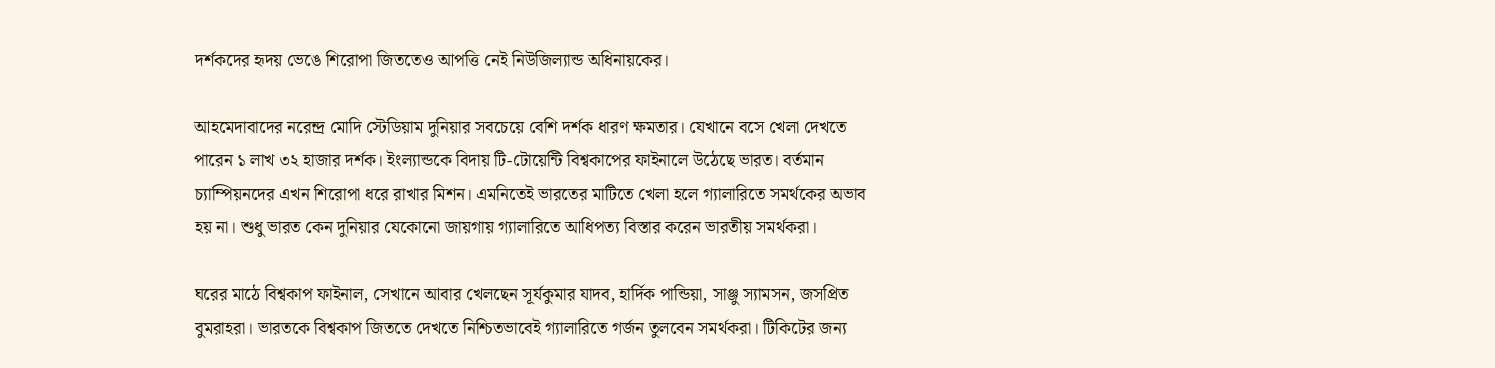দর্শকদের হৃদয় ভেঙে শিরোপা জিততেও আপত্তি নেই নিউজিল্যান্ড অধিনায়কের।

আহমেদাবাদের নরেন্দ্র মোদি স্টেডিয়াম দুনিয়ার সবচেয়ে বেশি দর্শক ধারণ ক্ষমতার। যেখানে বসে খেলা দেখতে পারেন ১ লাখ ৩২ হাজার দর্শক। ইংল্যান্ডকে বিদায় টি-টোয়েন্টি বিশ্বকাপের ফাইনালে উঠেছে ভারত। বর্তমান চ্যাম্পিয়নদের এখন শিরোপা ধরে রাখার মিশন। এমনিতেই ভারতের মাটিতে খেলা হলে গ্যালারিতে সমর্থকের অভাব হয় না। শুধু ভারত কেন দুনিয়ার যেকোনো জায়গায় গ্যালারিতে আধিপত্য বিস্তার করেন ভারতীয় সমর্থকরা।

ঘরের মাঠে বিশ্বকাপ ফাইনাল, সেখানে আবার খেলছেন সূর্যকুমার যাদব, হার্দিক পান্ডিয়া, সাঞ্জু স্যামসন, জসপ্রিত বুমরাহরা। ভারতকে বিশ্বকাপ জিততে দেখতে নিশ্চিতভাবেই গ্যালারিতে গর্জন তুলবেন সমর্থকরা। টিকিটের জন্য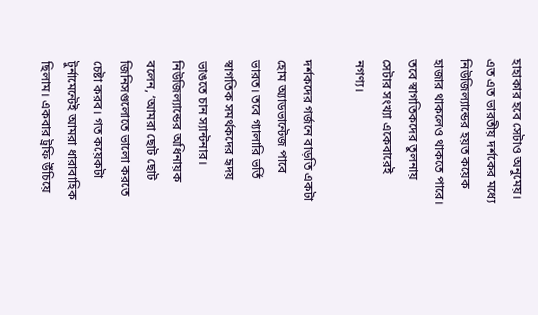হাহাকার হবে সেটাও অনুমেয়। এত এত ভারতীয় দর্শকের মধ্যে নিউজিল্যান্ডের হয়ত কয়েক হাজার থাকলেও থাকতে পারে। তবে স্বাগতিকদের তুলনায় সেটার সংখ্যা একেবারেই নগণ্য।

দর্শকদের গর্জনে বাড়তি একটা হোম অ্যাডভান্টেজ পাবে ভারত। তবে গ্যালারি ভর্তি স্বাগতিক সমর্থকদের হৃদয় ভাঙতে চান স্যান্টনার। নিউজিল্যান্ডের অধিনায়ক বলেন, ‘আমরা ছোট ছোট জিনিসগুলোতে ভালো করতে চেষ্টা করব। গত কয়েকটা টুর্নামেন্টেই আমরা ধারাবাহিক ছিলাম। একবার ট্রফি উঁচিয়ে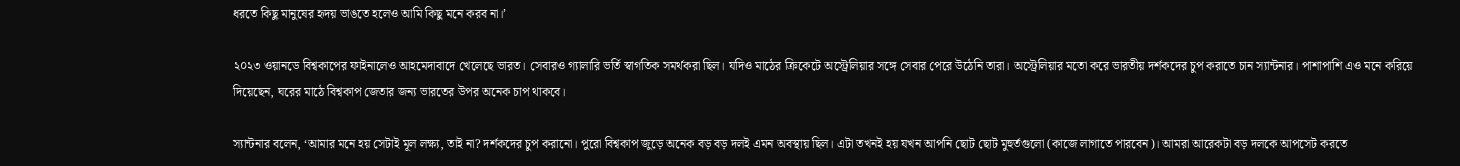ধরতে কিছু মানুষের হৃদয় ভাঙতে হলেও আমি কিছু মনে করব না।’

২০২৩ ওয়ানডে বিশ্বকাপের ফাইনালেও আহমেদাবাদে খেলেছে ভারত। সেবারও গ্যালারি ভর্তি স্বাগতিক সমর্থকরা ছিল। যদিও মাঠের ক্রিকেটে অস্ট্রেলিয়ার সঙ্গে সেবার পেরে উঠেনি তারা। অস্ট্রেলিয়ার মতো করে ভারতীয় দর্শকদের চুপ করাতে চান স্যান্টনার। পাশাপাশি এও মনে করিয়ে দিয়েছেন, ঘরের মাঠে বিশ্বকাপ জেতার জন্য ভারতের উপর অনেক চাপ থাকবে।

স্যান্টনার বলেন, ‘আমার মনে হয় সেটাই মূল লক্ষ্য, তাই না? দর্শকদের চুপ করানো। পুরো বিশ্বকাপ জুড়ে অনেক বড় বড় দলই এমন অবস্থায় ছিল। এটা তখনই হয় যখন আপনি ছোট ছোট মুহুর্তগুলো (কাজে লাগাতে পারবেন)। আমরা আরেকটা বড় দলকে আপসেট করতে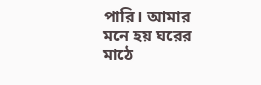পারি। আমার মনে হয় ঘরের মাঠে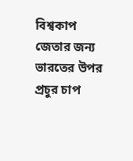বিশ্বকাপ জেতার জন্য ভারতের উপর প্রচুর চাপ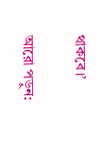থাকবে।’

আরো পড়ুন: